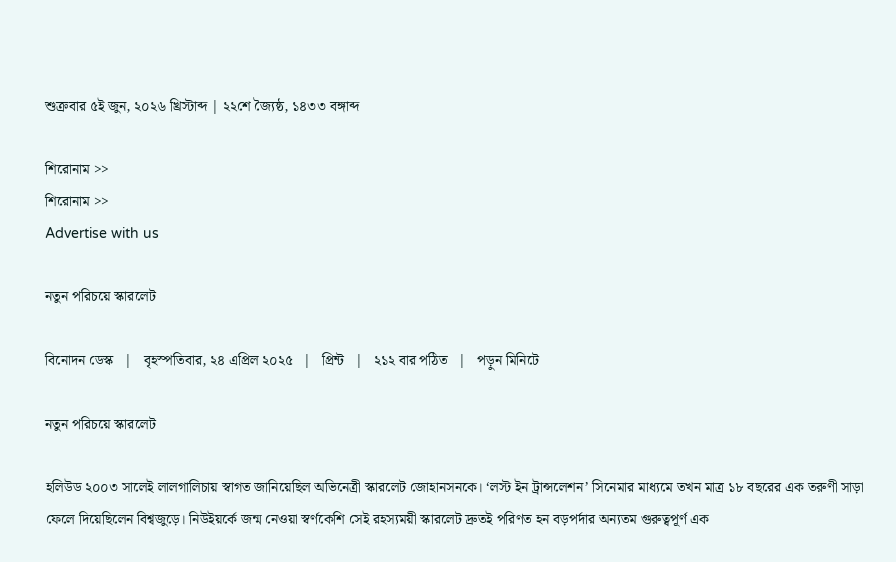শুক্রবার ৫ই জুন, ২০২৬ খ্রিস্টাব্দ | ২২শে জ্যৈষ্ঠ, ১৪৩৩ বঙ্গাব্দ

শিরোনাম >>
শিরোনাম >>
Advertise with us

নতুন পরিচয়ে স্কারলেট

বিনোদন ডেস্ক   |   বৃহস্পতিবার, ২৪ এপ্রিল ২০২৫   |   প্রিন্ট   |   ২১২ বার পঠিত   |   পড়ুন মিনিটে

নতুন পরিচয়ে স্কারলেট

হলিউড ২০০৩ সালেই লালগালিচায় স্বাগত জানিয়েছিল অভিনেত্রী স্কারলেট জোহানসনকে। ‘লস্ট ইন ট্রান্সলেশন’ সিনেমার মাধ্যমে তখন মাত্র ১৮ বছরের এক তরুণী সাড়া ফেলে দিয়েছিলেন বিশ্বজুড়ে। নিউইয়র্কে জন্ম নেওয়া স্বর্ণকেশি সেই রহস্যময়ী স্কারলেট দ্রুতই পরিণত হন বড়পর্দার অন্যতম গুরুত্বপূর্ণ এক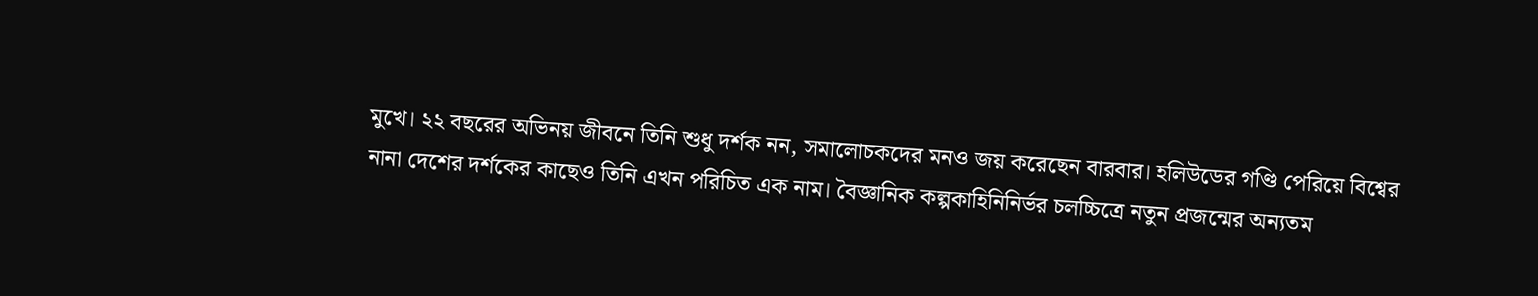মুখে। ২২ বছরের অভিনয় জীবনে তিনি শুধু দর্শক নন, সমালোচকদের মনও জয় করেছেন বারবার। হলিউডের গণ্ডি পেরিয়ে বিশ্বের নানা দেশের দর্শকের কাছেও তিনি এখন পরিচিত এক নাম। বৈজ্ঞানিক কল্পকাহিনিনির্ভর চলচ্চিত্রে নতুন প্রজন্মের অন্যতম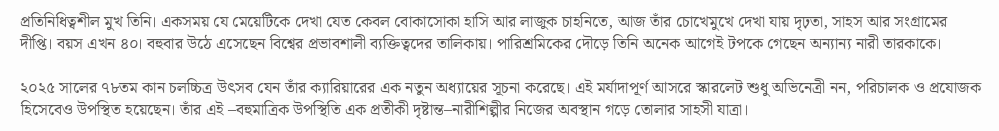প্রতিনিধিত্বশীল মুখ তিনি। একসময় যে মেয়েটিকে দেখা যেত কেবল বোকাসোকা হাসি আর লাজুক চাহনিতে, আজ তাঁর চোখেমুখে দেখা যায় দৃঢ়তা, সাহস আর সংগ্রামের দীপ্তি। বয়স এখন ৪০। বহুবার উঠে এসেছেন বিশ্বের প্রভাবশালী ব্যক্তিত্বদের তালিকায়। পারিশ্রমিকের দৌড়ে তিনি অনেক আগেই টপকে গেছেন অন্যান্য নারী তারকাকে।

২০২৫ সালের ৭৮তম কান চলচ্চিত্র উৎসব যেন তাঁর ক্যারিয়ারের এক নতুন অধ্যায়ের সূচনা করেছে। এই মর্যাদাপূর্ণ আসরে স্কারলেট শুধু অভিনেত্রী নন, পরিচালক ও প্রযোজক হিসেবেও উপস্থিত হয়েছেন। তাঁর এই –বহুমাত্রিক উপস্থিতি এক প্রতীকী দৃষ্টান্ত–নারীশিল্পীর নিজের অবস্থান গড়ে তোলার সাহসী যাত্রা।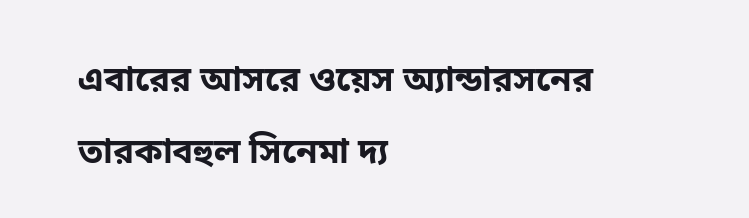এবারের আসরে ওয়েস অ্যান্ডারসনের তারকাবহুল সিনেমা দ্য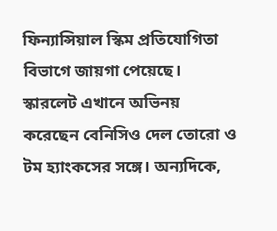ফিন্যান্সিয়াল স্কিম প্রতিযোগিতা বিভাগে জায়গা পেয়েছে। স্কারলেট এখানে অভিনয় করেছেন বেনিসিও দেল তোরো ও টম হ্যাংকসের সঙ্গে। অন্যদিকে,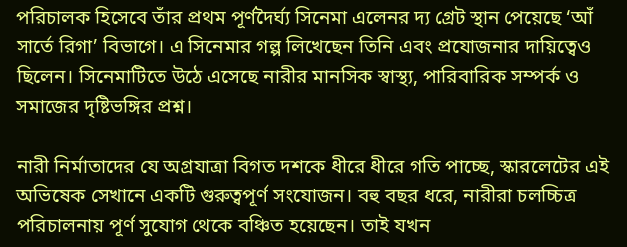পরিচালক হিসেবে তাঁর প্রথম পূর্ণদৈর্ঘ্য সিনেমা এলেনর দ্য গ্রেট স্থান পেয়েছে ‘আঁ সার্তে রিগা’ বিভাগে। এ সিনেমার গল্প লিখেছেন তিনি এবং প্রযোজনার দায়িত্বেও ছিলেন। সিনেমাটিতে উঠে এসেছে নারীর মানসিক স্বাস্থ্য, পারিবারিক সম্পর্ক ও সমাজের দৃষ্টিভঙ্গির প্রশ্ন।

নারী নির্মাতাদের যে অগ্রযাত্রা বিগত দশকে ধীরে ধীরে গতি পাচ্ছে, স্কারলেটের এই অভিষেক সেখানে একটি গুরুত্বপূর্ণ সংযোজন। বহু বছর ধরে, নারীরা চলচ্চিত্র পরিচালনায় পূর্ণ সুযোগ থেকে বঞ্চিত হয়েছেন। তাই যখন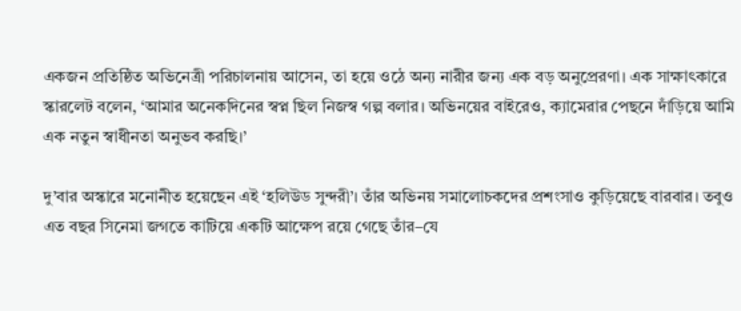একজন প্রতিষ্ঠিত অভিনেত্রী পরিচালনায় আসেন, তা হয়ে ওঠে অন্য নারীর জন্য এক বড় অনুপ্রেরণা। এক সাক্ষাৎকারে স্কারলেট বলেন, ‘আমার অনেকদিনের স্বপ্ন ছিল নিজস্ব গল্প বলার। অভিনয়ের বাইরেও, ক্যামেরার পেছনে দাঁড়িয়ে আমি এক নতুন স্বাধীনতা অনুভব করছি।’

দু’বার অস্কারে মনোনীত হয়েছেন এই ‘হলিউড সুন্দরী’। তাঁর অভিনয় সমালোচকদের প্রশংসাও কুড়িয়েছে বারবার। তবুও এত বছর সিনেমা জগতে কাটিয়ে একটি আক্ষেপ রয়ে গেছে তাঁর–যে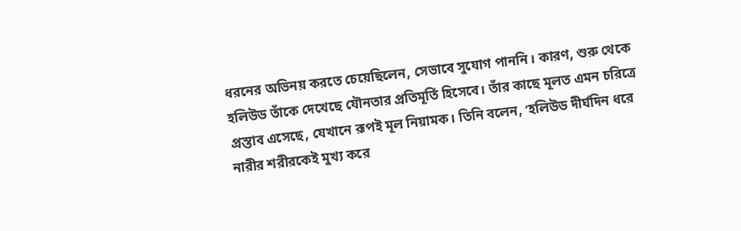ধরনের অভিনয় করতে চেয়েছিলেন, সেভাবে সুযোগ পাননি। কারণ, শুরু থেকে হলিউড তাঁকে দেখেছে যৌনতার প্রতিমূর্তি হিসেবে। তাঁর কাছে মূলত এমন চরিত্রে প্রস্তাব এসেছে, যেখানে রূপই মূল নিয়ামক। তিনি বলেন, ‘হলিউড দীর্ঘদিন ধরে নারীর শরীরকেই মুখ্য করে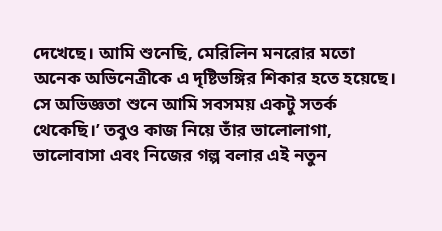দেখেছে। আমি শুনেছি, মেরিলিন মনরোর মতো অনেক অভিনেত্রীকে এ দৃষ্টিভঙ্গির শিকার হতে হয়েছে। সে অভিজ্ঞতা শুনে আমি সবসময় একটু সতর্ক থেকেছি।’ তবুও কাজ নিয়ে তাঁর ভালোলাগা, ভালোবাসা এবং নিজের গল্প বলার এই নতুন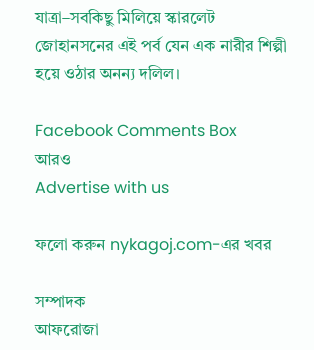যাত্রা–সবকিছু মিলিয়ে স্কারলেট জোহানসনের এই পর্ব যেন এক নারীর শিল্পী হয়ে ওঠার অনন্য দলিল।

Facebook Comments Box
আরও
Advertise with us

ফলো করুন nykagoj.com-এর খবর

সম্পাদক
আফরোজা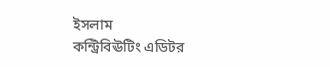ইসলাম
কন্ট্রিবিঊটিং এডিটর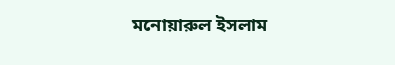মনোয়ারুল ইসলাম